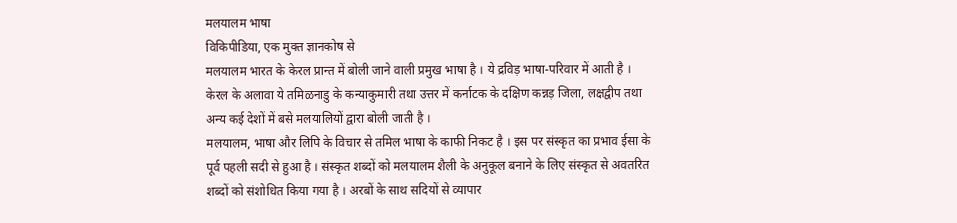मलयालम भाषा
विकिपीडिया, एक मुक्त ज्ञानकोष से
मलयालम भारत के केरल प्रान्त में बोली जाने वाली प्रमुख भाषा है । ये द्रविड़ भाषा-परिवार में आती है । केरल के अलावा ये तमिळनाडु के कन्याकुमारी तथा उत्तर में कर्नाटक के दक्षिण कन्नड़ जिला, लक्षद्वीप तथा अन्य कई देशों में बसे मलयालियों द्वारा बोली जाती है ।
मलयालम, भाषा और लिपि के विचार से तमिल भाषा के काफी निकट है । इस पर संस्कृत का प्रभाव ईसा के पूर्व पहली सदी से हुआ है । संस्कृत शब्दों को मलयालम शैली के अनुकूल बनाने के लिए संस्कृत से अवतरित शब्दों को संशोधित किया गया है । अरबों के साथ सदियों से व्यापार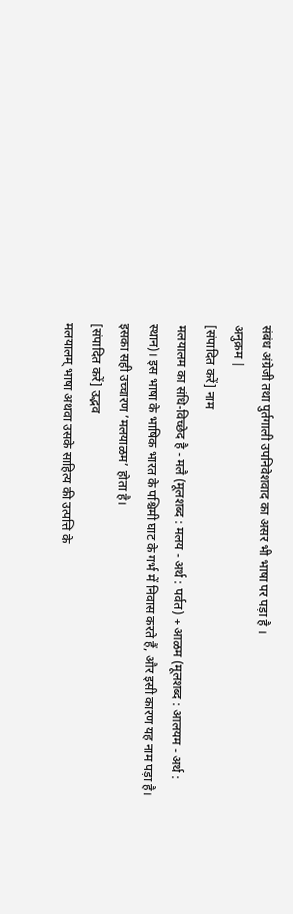संबंध अंग्रेजी तथा पुर्तगाली उपनिवेशवाद का असर भी भाषा पर पड़ा है ।
अनुक्रम |
[संपादित करें] नाम
मलयालम का संधि-विच्छेद है - मलै (मूलशब्द : मलय - अर्थ : पर्वत) + आळम (मूलशब्द : आलयम - अर्थ : स्थान)। इस भाषा के भाषिक भारत के पश्चिमी घाट के गर्भ में निवास करते हैं, और इसी कारण यह नाम पड़ा है। इसका सही उच्चारण ’मलयाळम’ होता है।
[संपादित करें] उद्भव
मलयालम् भाषा अथवा उसके साहित्य की उत्पत्ति के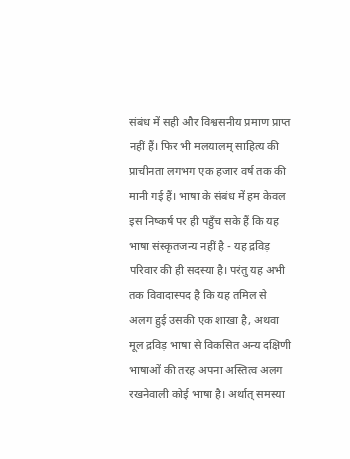संबंध में सही और विश्वसनीय प्रमाण प्राप्त नहीं हैं। फिर भी मलयालम् साहित्य की प्राचीनता लगभग एक हजार वर्ष तक की मानी गई हैं। भाषा के संबंध में हम केवल इस निष्कर्ष पर ही पहुँच सके हैं कि यह भाषा संस्कृतजन्य नहीं है - यह द्रविड़ परिवार की ही सदस्या है। परंतु यह अभी तक विवादास्पद है कि यह तमिल से अलग हुई उसकी एक शाखा है, अथवा मूल द्रविड़ भाषा से विकसित अन्य दक्षिणी भाषाओं की तरह अपना अस्तित्व अलग रखनेवाली कोई भाषा है। अर्थात् समस्या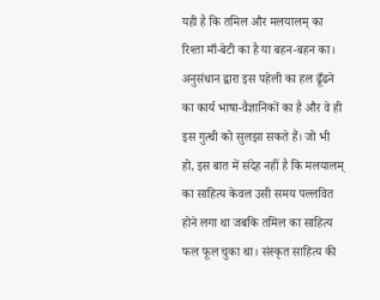यही है कि तमिल और मलयालम् का रिश्ता माँ-बेटी का है या बहन-बहन का। अनुसंधान द्वारा इस पहेली का हल ढूँढने का कार्य भाषा-वैज्ञानिकों का है और वे ही इस गुत्थी को सुलझा सकते हैं। जो भी हो, इस बात में संदेह नहीं है कि मलयालम् का साहित्य केवल उसी समय पल्लवित होने लगा था जबकि तमिल का साहित्य फल फूल चुका था। संस्कृत साहित्य की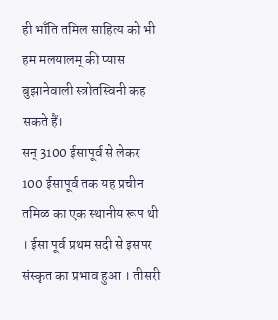ही भाँति तमिल साहित्य को भी हम मलयालम् की प्यास बुझानेवाली स्त्रोतस्विनी कह सकते हैं।
सन् 3100 ईसापूर्व से लेकर 100 ईसापूर्व तक यह प्रचीन तमिळ का एक स्थानीय रूप थी । ईसा पूर्व प्रथम सदी से इसपर संस्कृत का प्रभाव हुआ । तीसरी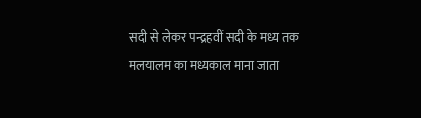सदी से लेकर पन्द्रहवीं सदी के मध्य तक मलयालम का मध्यकाल माना जाता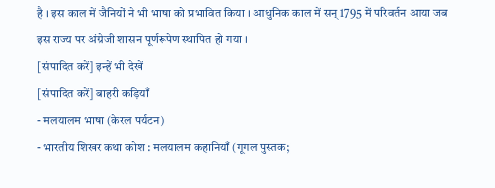है । इस काल में जैनियों ने भी भाषा को प्रभावित किया । आधुनिक काल में सन् 1795 में परिवर्तन आया जब इस राज्य पर अंग्रेजी शासन पूर्णरूपेण स्थापित हो गया ।
[संपादित करें] इन्हें भी देखें
[संपादित करें] बाहरी कड़ियाँ
- मलयालम भाषा (केरल पर्यटन)
- भारतीय शिखर कथा कोश : मलयालम कहानियाँ (गूगल पुस्तक;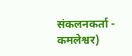संकलनकर्ता - कमलेश्वर)